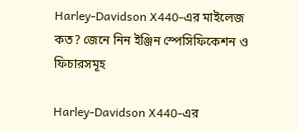Harley-Davidson X440-এর মাইলেজ কত? জেনে নিন ইঞ্জিন স্পেসিফিকেশন ও ফিচারসমূহ

Harley-Davidson X440-এর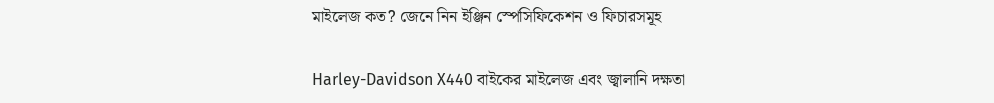মাইলেজ কত? জেনে নিন ইঞ্জিন স্পেসিফিকেশন ও ফিচারসমূহ

Harley-Davidson X440 বাইকের মাইলেজ এবং জ্বালানি দক্ষতা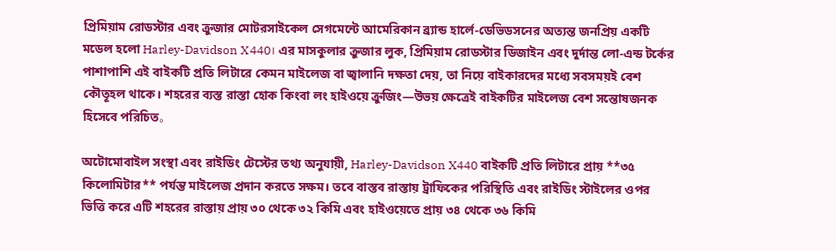প্রিমিয়াম রোডস্টার এবং ক্রুজার মোটরসাইকেল সেগমেন্টে আমেরিকান ব্র্যান্ড হার্লে-ডেভিডসনের অত্যন্ত জনপ্রিয় একটি মডেল হলো Harley-Davidson X440। এর মাসকুলার ক্রুজার লুক, প্রিমিয়াম রোডস্টার ডিজাইন এবং দুর্দান্ত লো-এন্ড টর্কের পাশাপাশি এই বাইকটি প্রতি লিটারে কেমন মাইলেজ বা জ্বালানি দক্ষতা দেয়, তা নিয়ে বাইকারদের মধ্যে সবসময়ই বেশ কৌতূহল থাকে। শহরের ব্যস্ত রাস্তা হোক কিংবা লং হাইওয়ে ক্রুজিং—উভয় ক্ষেত্রেই বাইকটির মাইলেজ বেশ সন্তোষজনক হিসেবে পরিচিত。

অটোমোবাইল সংস্থা এবং রাইডিং টেস্টের তথ্য অনুযায়ী, Harley-Davidson X440 বাইকটি প্রতি লিটারে প্রায় **৩৫ কিলোমিটার** পর্যন্ত মাইলেজ প্রদান করতে সক্ষম। তবে বাস্তব রাস্তায় ট্রাফিকের পরিস্থিতি এবং রাইডিং স্টাইলের ওপর ভিত্তি করে এটি শহরের রাস্তায় প্রায় ৩০ থেকে ৩২ কিমি এবং হাইওয়েতে প্রায় ৩৪ থেকে ৩৬ কিমি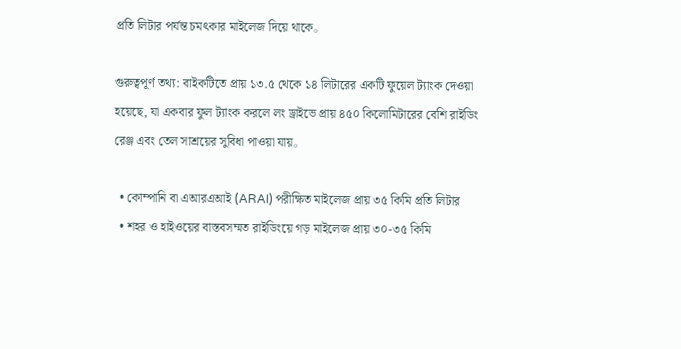প্রতি লিটার পর্যন্ত চমৎকার মাইলেজ দিয়ে থাকে。

গুরুত্বপূর্ণ তথ্য: বাইকটিতে প্রায় ১৩.৫ থেকে ১৪ লিটারের একটি ফুয়েল ট্যাংক দেওয়া হয়েছে, যা একবার ফুল ট্যাংক করলে লং ড্রাইভে প্রায় ৪৫০ কিলোমিটারের বেশি রাইডিং রেঞ্জ এবং তেল সাশ্রয়ের সুবিধা পাওয়া যায়。

  • কোম্পানি বা এআরএআই (ARAI) পরীক্ষিত মাইলেজ প্রায় ৩৫ কিমি প্রতি লিটার
  • শহর ও হাইওয়ের বাস্তবসম্মত রাইডিংয়ে গড় মাইলেজ প্রায় ৩০-৩৫ কিমি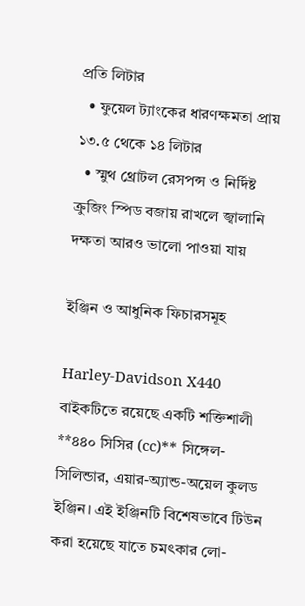প্রতি লিটার
  • ফুয়েল ট্যাংকের ধারণক্ষমতা প্রায় ১৩.৫ থেকে ১৪ লিটার
  • স্মুথ থ্রোটল রেসপন্স ও নির্দিষ্ট ক্রুজিং স্পিড বজায় রাখলে জ্বালানি দক্ষতা আরও ভালো পাওয়া যায়

ইঞ্জিন ও আধুনিক ফিচারসমূহ

Harley-Davidson X440 বাইকটিতে রয়েছে একটি শক্তিশালী **৪৪০ সিসির (cc)** সিঙ্গেল-সিলিন্ডার, এয়ার-অ্যান্ড-অয়েল কুলড ইঞ্জিন। এই ইঞ্জিনটি বিশেষভাবে টিউন করা হয়েছে যাতে চমৎকার লো-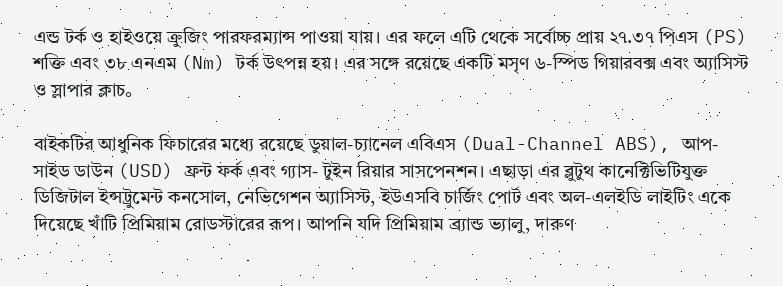এন্ড টর্ক ও হাইওয়ে ক্রুজিং পারফরম্যান্স পাওয়া যায়। এর ফলে এটি থেকে সর্বোচ্চ প্রায় ২৭.৩৭ পিএস (PS) শক্তি এবং ৩৮ এনএম (Nm) টর্ক উৎপন্ন হয়। এর সঙ্গে রয়েছে একটি মসৃণ ৬-স্পিড গিয়ারবক্স এবং অ্যাসিস্ট ও স্লাপার ক্লাচ。

বাইকটির আধুনিক ফিচারের মধ্যে রয়েছে ডুয়াল-চ্যানেল এবিএস (Dual-Channel ABS), আপ-সাইড ডাউন (USD) ফ্রন্ট ফর্ক এবং গ্যাস- টুইন রিয়ার সাসপেনশন। এছাড়া এর ব্লুটুথ কানেক্টিভিটিযুক্ত ডিজিটাল ইন্সট্রুমেন্ট কনসোল, নেভিগেশন অ্যাসিস্ট, ইউএসবি চার্জিং পোর্ট এবং অল-এলইডি লাইটিং একে দিয়েছে খাঁটি প্রিমিয়াম রোডস্টারের রূপ। আপনি যদি প্রিমিয়াম ব্র্যান্ড ভ্যালু, দারুণ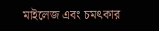মাইলেজ এবং চমৎকার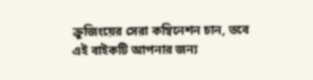ক্রুজিংয়ের সেরা কম্বিনেশন চান, তবে এই বাইকটি আপনার জন্য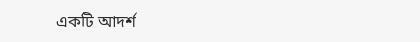একটি আদর্শ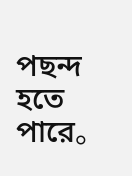পছন্দ হতে পারে。